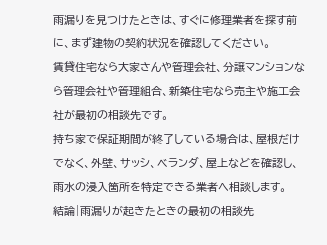雨漏りを見つけたときは、すぐに修理業者を探す前に、まず建物の契約状況を確認してください。
賃貸住宅なら大家さんや管理会社、分譲マンションなら管理会社や管理組合、新築住宅なら売主や施工会社が最初の相談先です。
持ち家で保証期間が終了している場合は、屋根だけでなく、外壁、サッシ、ベランダ、屋上などを確認し、雨水の浸入箇所を特定できる業者へ相談します。
結論|雨漏りが起きたときの最初の相談先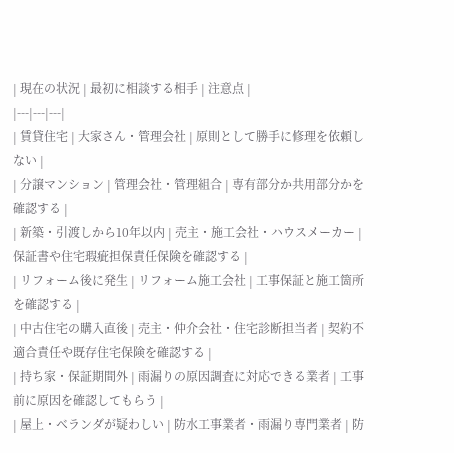| 現在の状況 | 最初に相談する相手 | 注意点 |
|---|---|---|
| 賃貸住宅 | 大家さん・管理会社 | 原則として勝手に修理を依頼しない |
| 分譲マンション | 管理会社・管理組合 | 専有部分か共用部分かを確認する |
| 新築・引渡しから10年以内 | 売主・施工会社・ハウスメーカー | 保証書や住宅瑕疵担保責任保険を確認する |
| リフォーム後に発生 | リフォーム施工会社 | 工事保証と施工箇所を確認する |
| 中古住宅の購入直後 | 売主・仲介会社・住宅診断担当者 | 契約不適合責任や既存住宅保険を確認する |
| 持ち家・保証期間外 | 雨漏りの原因調査に対応できる業者 | 工事前に原因を確認してもらう |
| 屋上・ベランダが疑わしい | 防水工事業者・雨漏り専門業者 | 防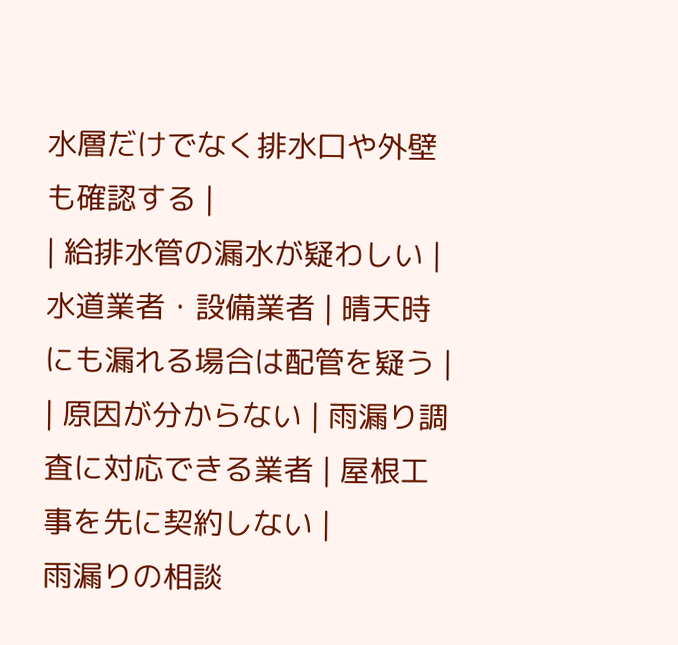水層だけでなく排水口や外壁も確認する |
| 給排水管の漏水が疑わしい | 水道業者・設備業者 | 晴天時にも漏れる場合は配管を疑う |
| 原因が分からない | 雨漏り調査に対応できる業者 | 屋根工事を先に契約しない |
雨漏りの相談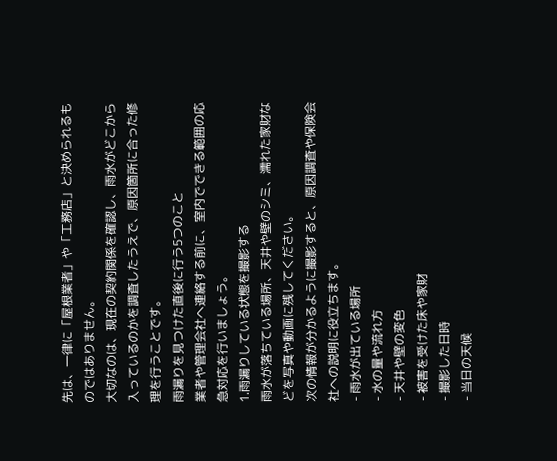先は、一律に「屋根業者」や「工務店」と決められるものではありません。
大切なのは、現在の契約関係を確認し、雨水がどこから入っているのかを調査したうえで、原因箇所に合った修理を行うことです。
雨漏りを見つけた直後に行う5つのこと
業者や管理会社へ連絡する前に、室内でできる範囲の応急対応を行いましょう。
1.雨漏りしている状態を撮影する
雨水が落ちている場所、天井や壁のシミ、濡れた家財などを写真や動画に残してください。
次の情報が分かるように撮影すると、原因調査や保険会社への説明に役立ちます。
- 雨水が出ている場所
- 水の量や流れ方
- 天井や壁の変色
- 被害を受けた床や家財
- 撮影した日時
- 当日の天候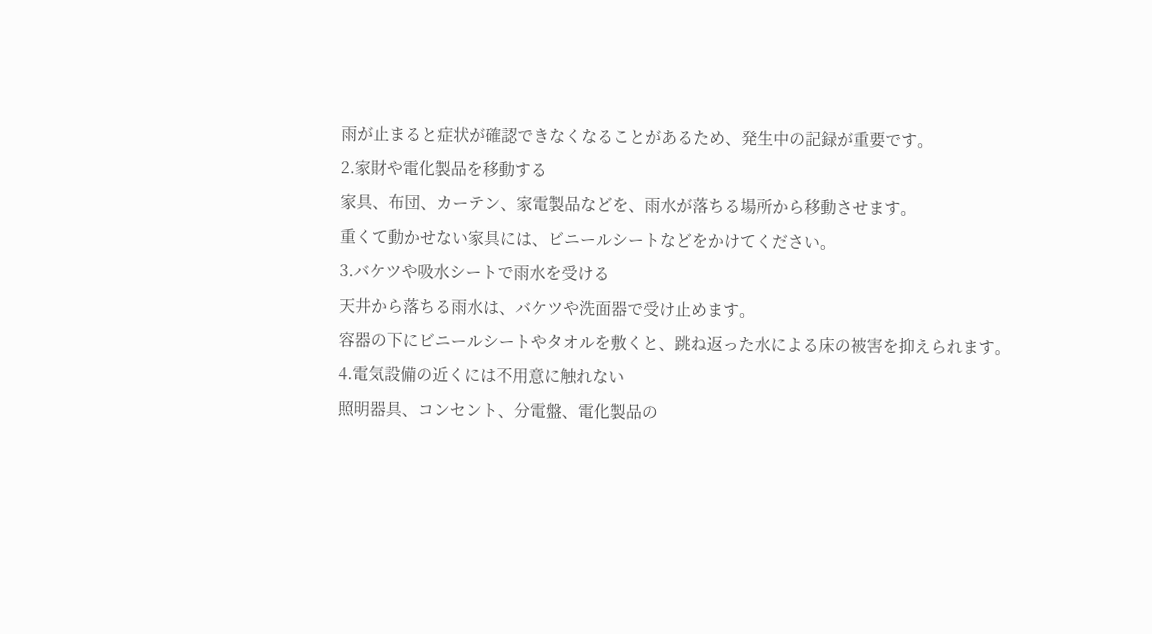雨が止まると症状が確認できなくなることがあるため、発生中の記録が重要です。
2.家財や電化製品を移動する
家具、布団、カーテン、家電製品などを、雨水が落ちる場所から移動させます。
重くて動かせない家具には、ビニールシートなどをかけてください。
3.バケツや吸水シートで雨水を受ける
天井から落ちる雨水は、バケツや洗面器で受け止めます。
容器の下にビニールシートやタオルを敷くと、跳ね返った水による床の被害を抑えられます。
4.電気設備の近くには不用意に触れない
照明器具、コンセント、分電盤、電化製品の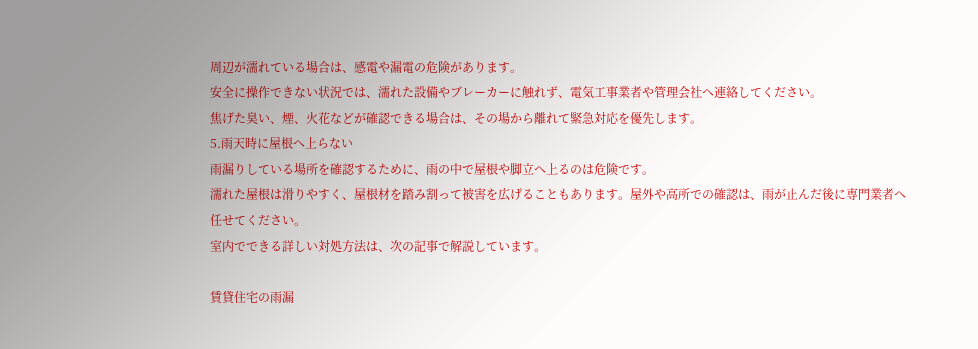周辺が濡れている場合は、感電や漏電の危険があります。
安全に操作できない状況では、濡れた設備やブレーカーに触れず、電気工事業者や管理会社へ連絡してください。
焦げた臭い、煙、火花などが確認できる場合は、その場から離れて緊急対応を優先します。
5.雨天時に屋根へ上らない
雨漏りしている場所を確認するために、雨の中で屋根や脚立へ上るのは危険です。
濡れた屋根は滑りやすく、屋根材を踏み割って被害を広げることもあります。屋外や高所での確認は、雨が止んだ後に専門業者へ任せてください。
室内でできる詳しい対処方法は、次の記事で解説しています。

賃貸住宅の雨漏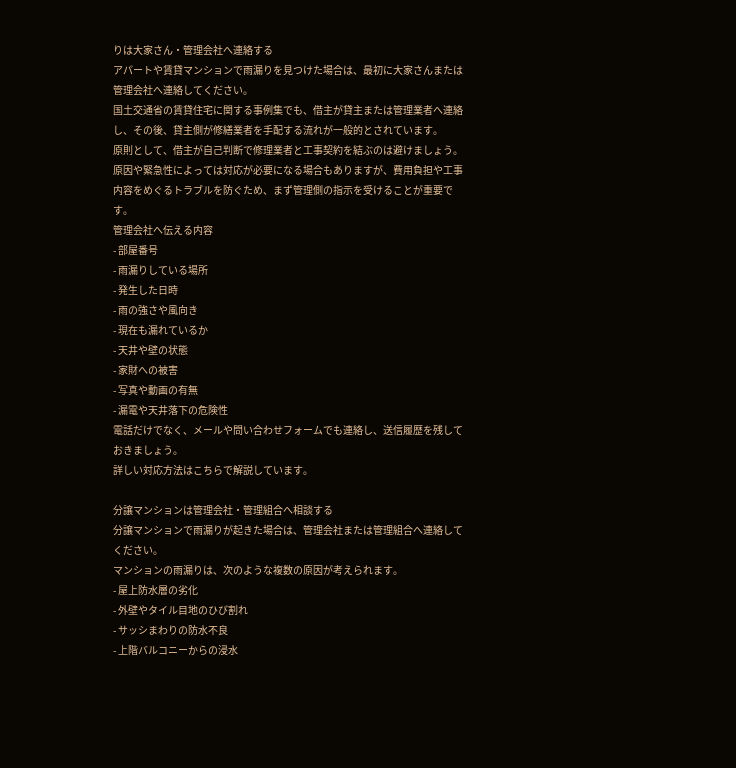りは大家さん・管理会社へ連絡する
アパートや賃貸マンションで雨漏りを見つけた場合は、最初に大家さんまたは管理会社へ連絡してください。
国土交通省の賃貸住宅に関する事例集でも、借主が貸主または管理業者へ連絡し、その後、貸主側が修繕業者を手配する流れが一般的とされています。
原則として、借主が自己判断で修理業者と工事契約を結ぶのは避けましょう。
原因や緊急性によっては対応が必要になる場合もありますが、費用負担や工事内容をめぐるトラブルを防ぐため、まず管理側の指示を受けることが重要です。
管理会社へ伝える内容
- 部屋番号
- 雨漏りしている場所
- 発生した日時
- 雨の強さや風向き
- 現在も漏れているか
- 天井や壁の状態
- 家財への被害
- 写真や動画の有無
- 漏電や天井落下の危険性
電話だけでなく、メールや問い合わせフォームでも連絡し、送信履歴を残しておきましょう。
詳しい対応方法はこちらで解説しています。

分譲マンションは管理会社・管理組合へ相談する
分譲マンションで雨漏りが起きた場合は、管理会社または管理組合へ連絡してください。
マンションの雨漏りは、次のような複数の原因が考えられます。
- 屋上防水層の劣化
- 外壁やタイル目地のひび割れ
- サッシまわりの防水不良
- 上階バルコニーからの浸水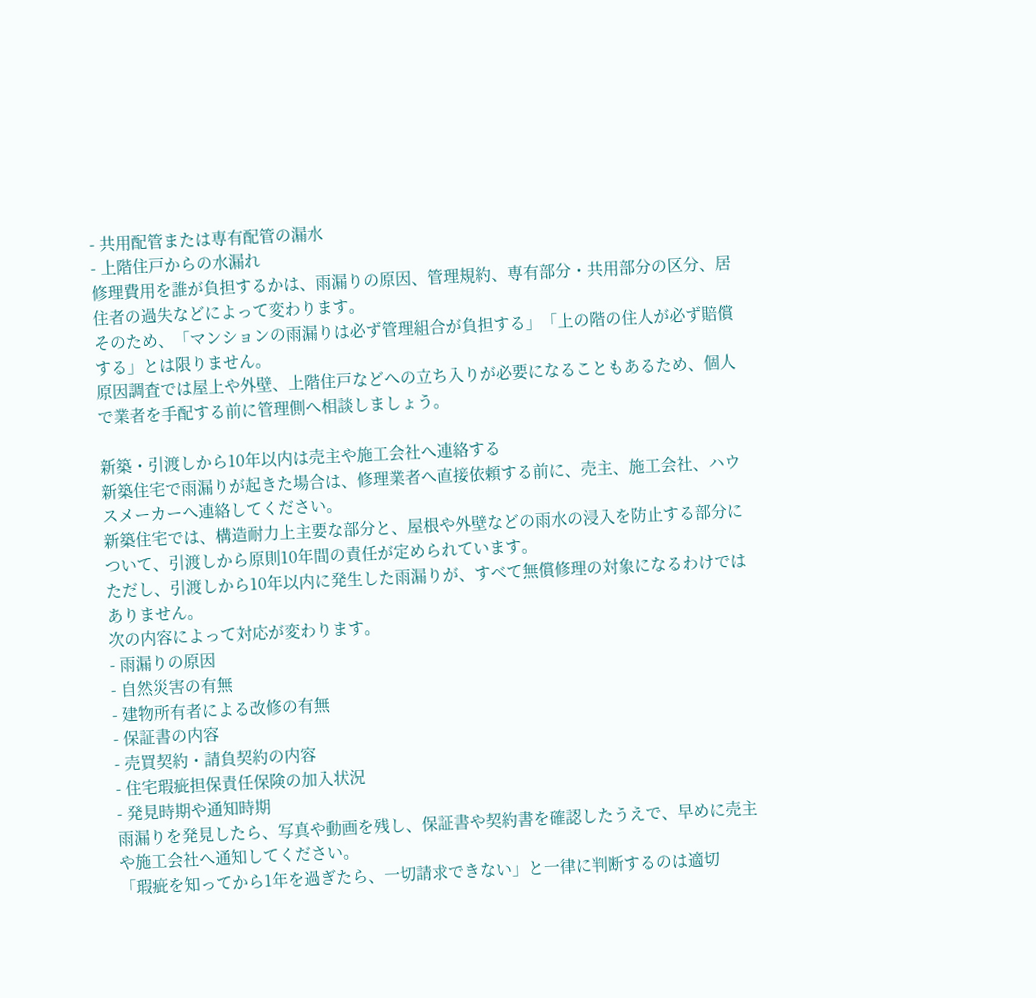- 共用配管または専有配管の漏水
- 上階住戸からの水漏れ
修理費用を誰が負担するかは、雨漏りの原因、管理規約、専有部分・共用部分の区分、居住者の過失などによって変わります。
そのため、「マンションの雨漏りは必ず管理組合が負担する」「上の階の住人が必ず賠償する」とは限りません。
原因調査では屋上や外壁、上階住戸などへの立ち入りが必要になることもあるため、個人で業者を手配する前に管理側へ相談しましょう。

新築・引渡しから10年以内は売主や施工会社へ連絡する
新築住宅で雨漏りが起きた場合は、修理業者へ直接依頼する前に、売主、施工会社、ハウスメーカーへ連絡してください。
新築住宅では、構造耐力上主要な部分と、屋根や外壁などの雨水の浸入を防止する部分について、引渡しから原則10年間の責任が定められています。
ただし、引渡しから10年以内に発生した雨漏りが、すべて無償修理の対象になるわけではありません。
次の内容によって対応が変わります。
- 雨漏りの原因
- 自然災害の有無
- 建物所有者による改修の有無
- 保証書の内容
- 売買契約・請負契約の内容
- 住宅瑕疵担保責任保険の加入状況
- 発見時期や通知時期
雨漏りを発見したら、写真や動画を残し、保証書や契約書を確認したうえで、早めに売主や施工会社へ通知してください。
「瑕疵を知ってから1年を過ぎたら、一切請求できない」と一律に判断するのは適切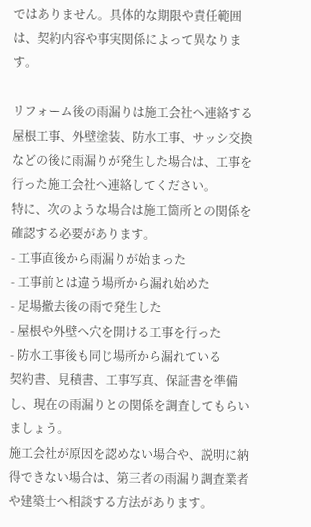ではありません。具体的な期限や責任範囲は、契約内容や事実関係によって異なります。

リフォーム後の雨漏りは施工会社へ連絡する
屋根工事、外壁塗装、防水工事、サッシ交換などの後に雨漏りが発生した場合は、工事を行った施工会社へ連絡してください。
特に、次のような場合は施工箇所との関係を確認する必要があります。
- 工事直後から雨漏りが始まった
- 工事前とは違う場所から漏れ始めた
- 足場撤去後の雨で発生した
- 屋根や外壁へ穴を開ける工事を行った
- 防水工事後も同じ場所から漏れている
契約書、見積書、工事写真、保証書を準備し、現在の雨漏りとの関係を調査してもらいましょう。
施工会社が原因を認めない場合や、説明に納得できない場合は、第三者の雨漏り調査業者や建築士へ相談する方法があります。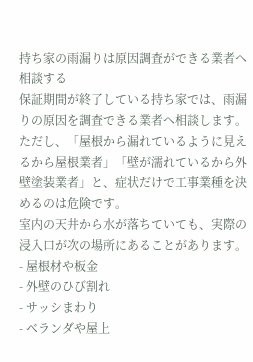持ち家の雨漏りは原因調査ができる業者へ相談する
保証期間が終了している持ち家では、雨漏りの原因を調査できる業者へ相談します。
ただし、「屋根から漏れているように見えるから屋根業者」「壁が濡れているから外壁塗装業者」と、症状だけで工事業種を決めるのは危険です。
室内の天井から水が落ちていても、実際の浸入口が次の場所にあることがあります。
- 屋根材や板金
- 外壁のひび割れ
- サッシまわり
- ベランダや屋上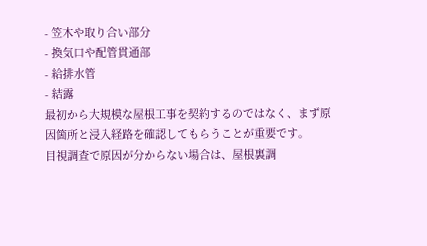- 笠木や取り合い部分
- 換気口や配管貫通部
- 給排水管
- 結露
最初から大規模な屋根工事を契約するのではなく、まず原因箇所と浸入経路を確認してもらうことが重要です。
目視調査で原因が分からない場合は、屋根裏調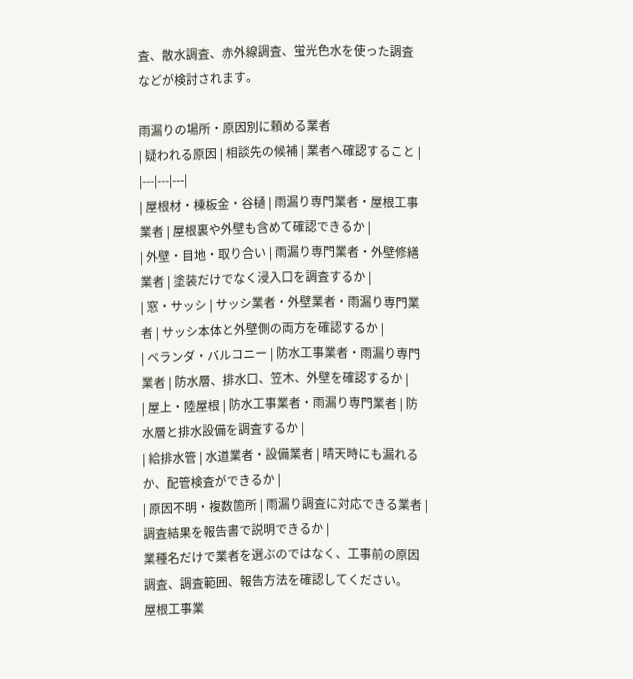査、散水調査、赤外線調査、蛍光色水を使った調査などが検討されます。

雨漏りの場所・原因別に頼める業者
| 疑われる原因 | 相談先の候補 | 業者へ確認すること |
|---|---|---|
| 屋根材・棟板金・谷樋 | 雨漏り専門業者・屋根工事業者 | 屋根裏や外壁も含めて確認できるか |
| 外壁・目地・取り合い | 雨漏り専門業者・外壁修繕業者 | 塗装だけでなく浸入口を調査するか |
| 窓・サッシ | サッシ業者・外壁業者・雨漏り専門業者 | サッシ本体と外壁側の両方を確認するか |
| ベランダ・バルコニー | 防水工事業者・雨漏り専門業者 | 防水層、排水口、笠木、外壁を確認するか |
| 屋上・陸屋根 | 防水工事業者・雨漏り専門業者 | 防水層と排水設備を調査するか |
| 給排水管 | 水道業者・設備業者 | 晴天時にも漏れるか、配管検査ができるか |
| 原因不明・複数箇所 | 雨漏り調査に対応できる業者 | 調査結果を報告書で説明できるか |
業種名だけで業者を選ぶのではなく、工事前の原因調査、調査範囲、報告方法を確認してください。
屋根工事業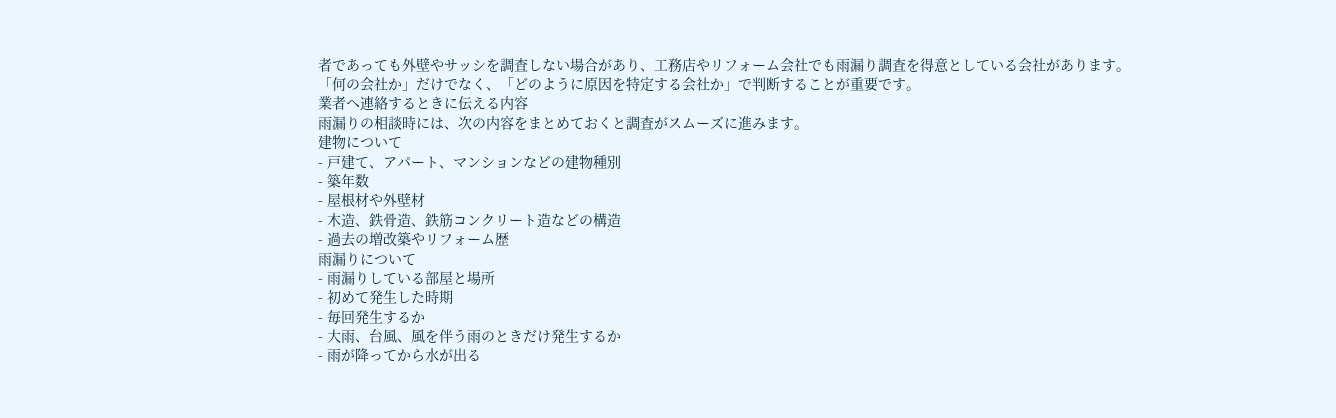者であっても外壁やサッシを調査しない場合があり、工務店やリフォーム会社でも雨漏り調査を得意としている会社があります。
「何の会社か」だけでなく、「どのように原因を特定する会社か」で判断することが重要です。
業者へ連絡するときに伝える内容
雨漏りの相談時には、次の内容をまとめておくと調査がスムーズに進みます。
建物について
- 戸建て、アパート、マンションなどの建物種別
- 築年数
- 屋根材や外壁材
- 木造、鉄骨造、鉄筋コンクリート造などの構造
- 過去の増改築やリフォーム歴
雨漏りについて
- 雨漏りしている部屋と場所
- 初めて発生した時期
- 毎回発生するか
- 大雨、台風、風を伴う雨のときだけ発生するか
- 雨が降ってから水が出る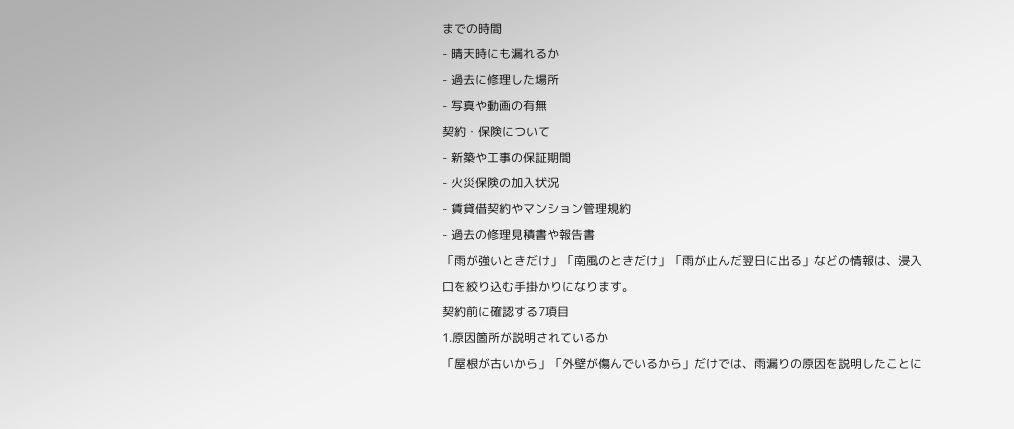までの時間
- 晴天時にも漏れるか
- 過去に修理した場所
- 写真や動画の有無
契約・保険について
- 新築や工事の保証期間
- 火災保険の加入状況
- 賃貸借契約やマンション管理規約
- 過去の修理見積書や報告書
「雨が強いときだけ」「南風のときだけ」「雨が止んだ翌日に出る」などの情報は、浸入口を絞り込む手掛かりになります。
契約前に確認する7項目
1.原因箇所が説明されているか
「屋根が古いから」「外壁が傷んでいるから」だけでは、雨漏りの原因を説明したことに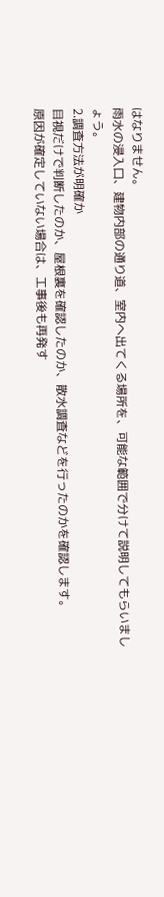はなりません。
雨水の浸入口、建物内部の通り道、室内へ出てくる場所を、可能な範囲で分けて説明してもらいましょう。
2.調査方法が明確か
目視だけで判断したのか、屋根裏を確認したのか、散水調査などを行ったのかを確認します。
原因が確定していない場合は、工事後も再発す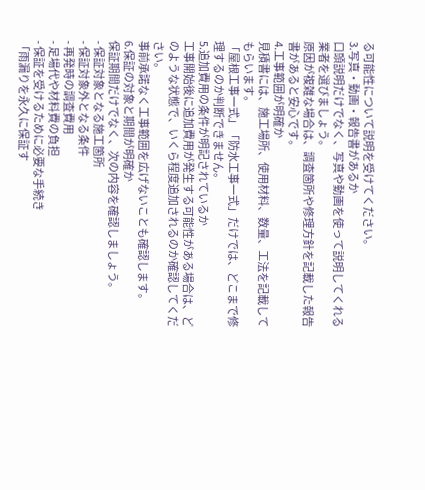る可能性について説明を受けてください。
3.写真・動画・報告書があるか
口頭説明だけでなく、写真や動画を使って説明してくれる業者を選びましょう。
原因が複雑な場合は、調査箇所や修理方針を記載した報告書があると安心です。
4.工事範囲が明確か
見積書には、施工場所、使用材料、数量、工法を記載してもらいます。
「屋根工事一式」「防水工事一式」だけでは、どこまで修理するのか判断できません。
5.追加費用の条件が明記されているか
工事開始後に追加費用が発生する可能性がある場合は、どのような状態で、いくら程度追加されるのか確認してください。
事前承諾なく工事範囲を広げないことも確認します。
6.保証の対象と期間が明確か
保証期間だけでなく、次の内容を確認しましょう。
- 保証対象となる施工箇所
- 保証対象外となる条件
- 再発時の調査費用
- 足場代や材料費の負担
- 保証を受けるために必要な手続き
「雨漏りを永久に保証す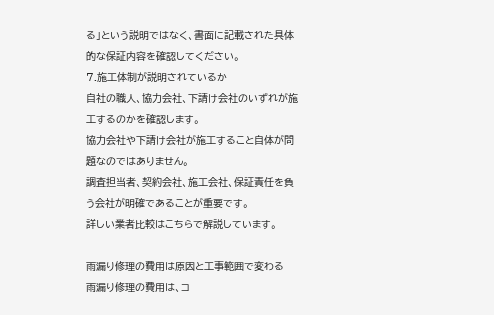る」という説明ではなく、書面に記載された具体的な保証内容を確認してください。
7.施工体制が説明されているか
自社の職人、協力会社、下請け会社のいずれが施工するのかを確認します。
協力会社や下請け会社が施工すること自体が問題なのではありません。
調査担当者、契約会社、施工会社、保証責任を負う会社が明確であることが重要です。
詳しい業者比較はこちらで解説しています。

雨漏り修理の費用は原因と工事範囲で変わる
雨漏り修理の費用は、コ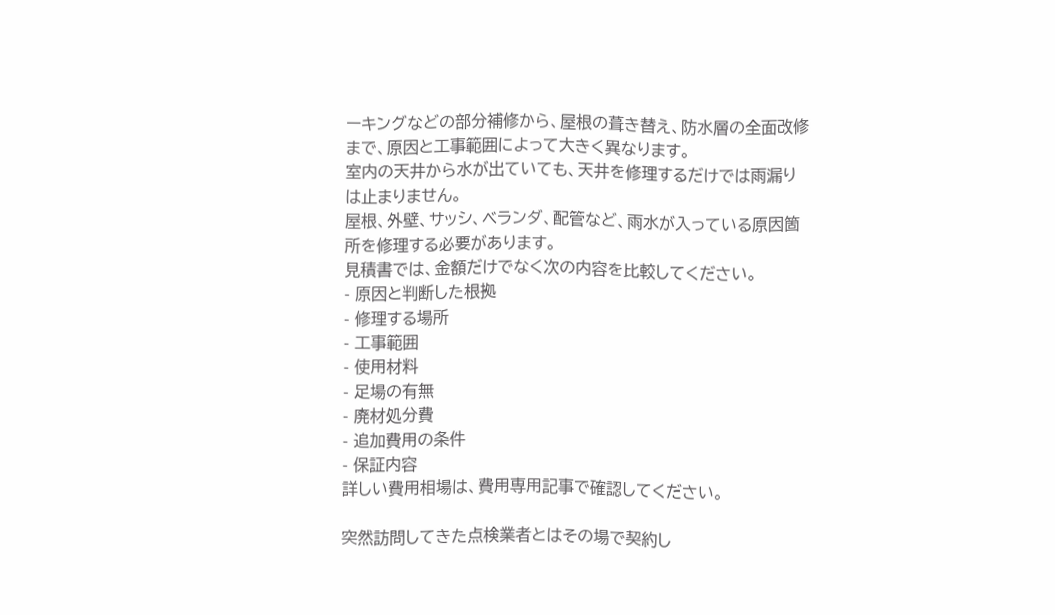ーキングなどの部分補修から、屋根の葺き替え、防水層の全面改修まで、原因と工事範囲によって大きく異なります。
室内の天井から水が出ていても、天井を修理するだけでは雨漏りは止まりません。
屋根、外壁、サッシ、ベランダ、配管など、雨水が入っている原因箇所を修理する必要があります。
見積書では、金額だけでなく次の内容を比較してください。
- 原因と判断した根拠
- 修理する場所
- 工事範囲
- 使用材料
- 足場の有無
- 廃材処分費
- 追加費用の条件
- 保証内容
詳しい費用相場は、費用専用記事で確認してください。

突然訪問してきた点検業者とはその場で契約し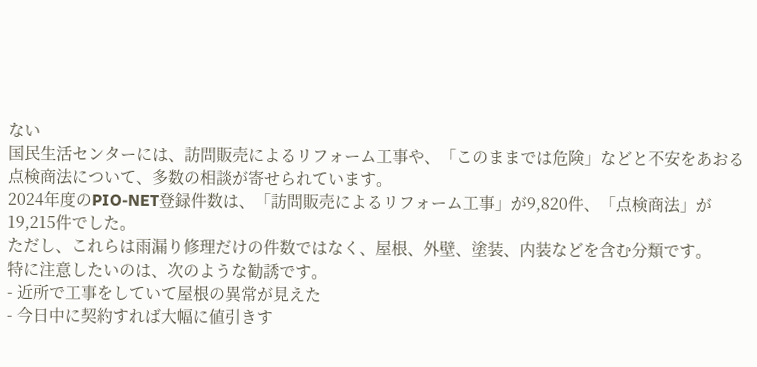ない
国民生活センターには、訪問販売によるリフォーム工事や、「このままでは危険」などと不安をあおる点検商法について、多数の相談が寄せられています。
2024年度のPIO-NET登録件数は、「訪問販売によるリフォーム工事」が9,820件、「点検商法」が19,215件でした。
ただし、これらは雨漏り修理だけの件数ではなく、屋根、外壁、塗装、内装などを含む分類です。
特に注意したいのは、次のような勧誘です。
- 近所で工事をしていて屋根の異常が見えた
- 今日中に契約すれば大幅に値引きす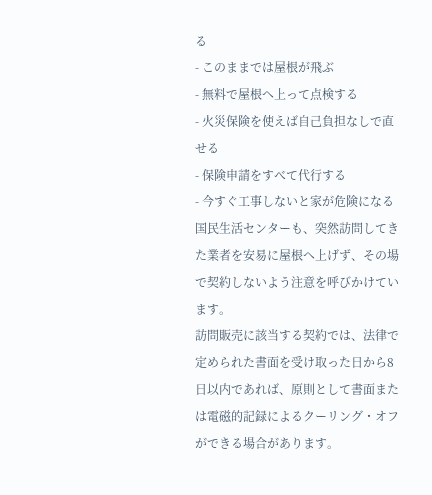る
- このままでは屋根が飛ぶ
- 無料で屋根へ上って点検する
- 火災保険を使えば自己負担なしで直せる
- 保険申請をすべて代行する
- 今すぐ工事しないと家が危険になる
国民生活センターも、突然訪問してきた業者を安易に屋根へ上げず、その場で契約しないよう注意を呼びかけています。
訪問販売に該当する契約では、法律で定められた書面を受け取った日から8日以内であれば、原則として書面または電磁的記録によるクーリング・オフができる場合があります。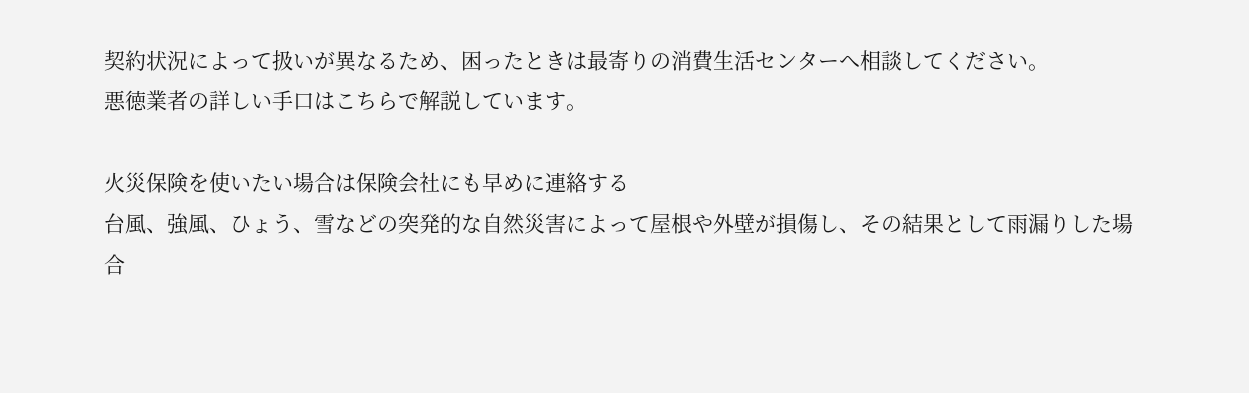契約状況によって扱いが異なるため、困ったときは最寄りの消費生活センターへ相談してください。
悪徳業者の詳しい手口はこちらで解説しています。

火災保険を使いたい場合は保険会社にも早めに連絡する
台風、強風、ひょう、雪などの突発的な自然災害によって屋根や外壁が損傷し、その結果として雨漏りした場合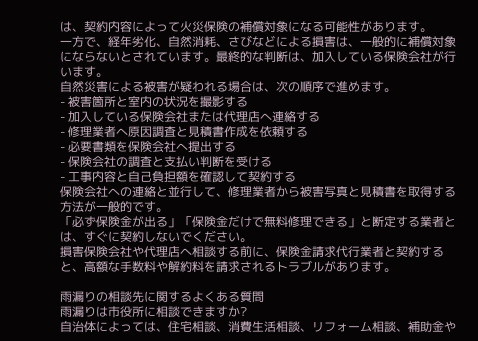は、契約内容によって火災保険の補償対象になる可能性があります。
一方で、経年劣化、自然消耗、さびなどによる損害は、一般的に補償対象にならないとされています。最終的な判断は、加入している保険会社が行います。
自然災害による被害が疑われる場合は、次の順序で進めます。
- 被害箇所と室内の状況を撮影する
- 加入している保険会社または代理店へ連絡する
- 修理業者へ原因調査と見積書作成を依頼する
- 必要書類を保険会社へ提出する
- 保険会社の調査と支払い判断を受ける
- 工事内容と自己負担額を確認して契約する
保険会社への連絡と並行して、修理業者から被害写真と見積書を取得する方法が一般的です。
「必ず保険金が出る」「保険金だけで無料修理できる」と断定する業者とは、すぐに契約しないでください。
損害保険会社や代理店へ相談する前に、保険金請求代行業者と契約すると、高額な手数料や解約料を請求されるトラブルがあります。

雨漏りの相談先に関するよくある質問
雨漏りは市役所に相談できますか?
自治体によっては、住宅相談、消費生活相談、リフォーム相談、補助金や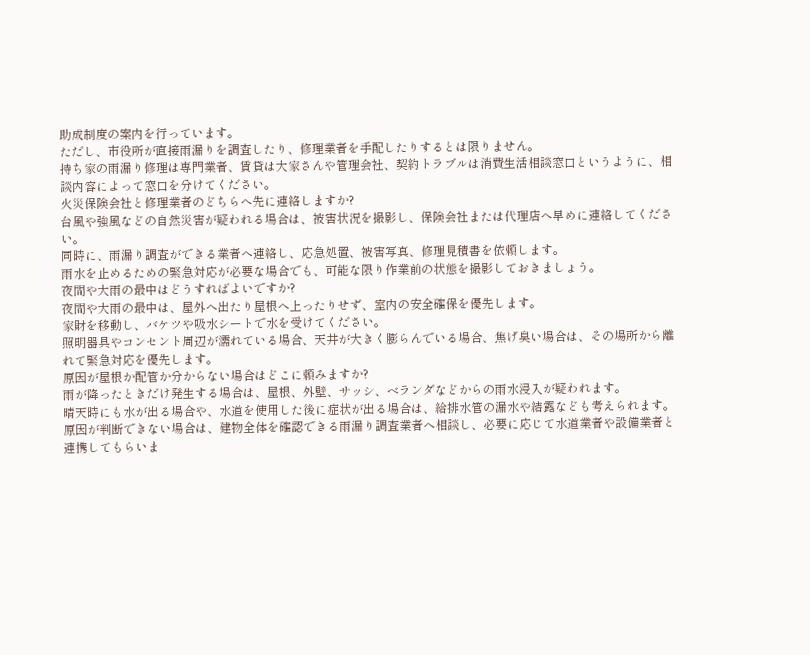助成制度の案内を行っています。
ただし、市役所が直接雨漏りを調査したり、修理業者を手配したりするとは限りません。
持ち家の雨漏り修理は専門業者、賃貸は大家さんや管理会社、契約トラブルは消費生活相談窓口というように、相談内容によって窓口を分けてください。
火災保険会社と修理業者のどちらへ先に連絡しますか?
台風や強風などの自然災害が疑われる場合は、被害状況を撮影し、保険会社または代理店へ早めに連絡してください。
同時に、雨漏り調査ができる業者へ連絡し、応急処置、被害写真、修理見積書を依頼します。
雨水を止めるための緊急対応が必要な場合でも、可能な限り作業前の状態を撮影しておきましょう。
夜間や大雨の最中はどうすればよいですか?
夜間や大雨の最中は、屋外へ出たり屋根へ上ったりせず、室内の安全確保を優先します。
家財を移動し、バケツや吸水シートで水を受けてください。
照明器具やコンセント周辺が濡れている場合、天井が大きく膨らんでいる場合、焦げ臭い場合は、その場所から離れて緊急対応を優先します。
原因が屋根か配管か分からない場合はどこに頼みますか?
雨が降ったときだけ発生する場合は、屋根、外壁、サッシ、ベランダなどからの雨水浸入が疑われます。
晴天時にも水が出る場合や、水道を使用した後に症状が出る場合は、給排水管の漏水や結露なども考えられます。
原因が判断できない場合は、建物全体を確認できる雨漏り調査業者へ相談し、必要に応じて水道業者や設備業者と連携してもらいま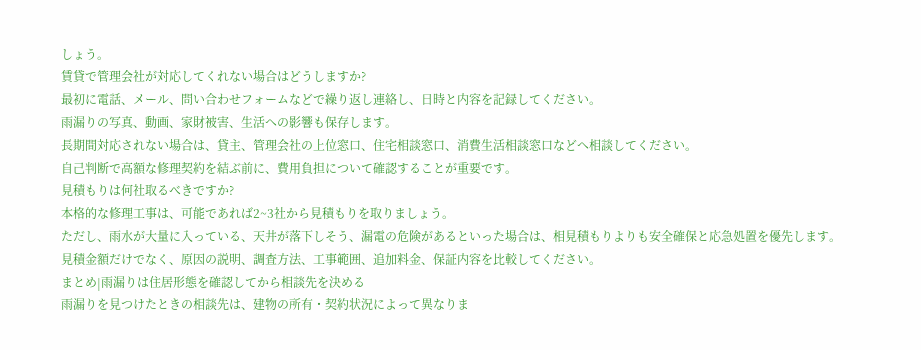しょう。
賃貸で管理会社が対応してくれない場合はどうしますか?
最初に電話、メール、問い合わせフォームなどで繰り返し連絡し、日時と内容を記録してください。
雨漏りの写真、動画、家財被害、生活への影響も保存します。
長期間対応されない場合は、貸主、管理会社の上位窓口、住宅相談窓口、消費生活相談窓口などへ相談してください。
自己判断で高額な修理契約を結ぶ前に、費用負担について確認することが重要です。
見積もりは何社取るべきですか?
本格的な修理工事は、可能であれば2~3社から見積もりを取りましょう。
ただし、雨水が大量に入っている、天井が落下しそう、漏電の危険があるといった場合は、相見積もりよりも安全確保と応急処置を優先します。
見積金額だけでなく、原因の説明、調査方法、工事範囲、追加料金、保証内容を比較してください。
まとめ|雨漏りは住居形態を確認してから相談先を決める
雨漏りを見つけたときの相談先は、建物の所有・契約状況によって異なりま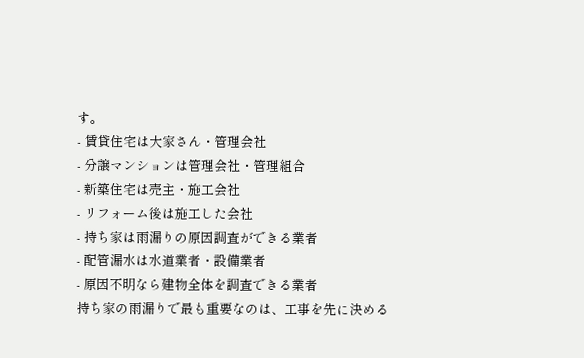す。
- 賃貸住宅は大家さん・管理会社
- 分譲マンションは管理会社・管理組合
- 新築住宅は売主・施工会社
- リフォーム後は施工した会社
- 持ち家は雨漏りの原因調査ができる業者
- 配管漏水は水道業者・設備業者
- 原因不明なら建物全体を調査できる業者
持ち家の雨漏りで最も重要なのは、工事を先に決める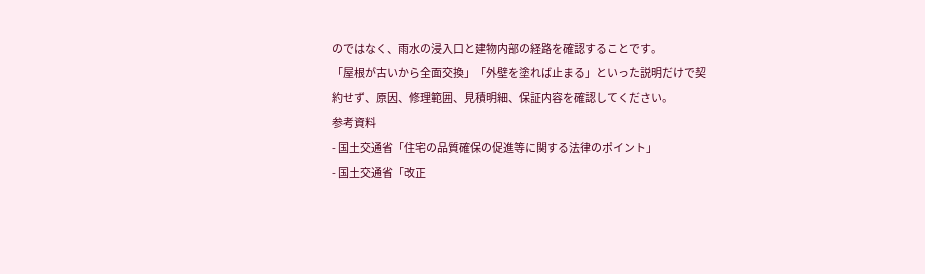のではなく、雨水の浸入口と建物内部の経路を確認することです。
「屋根が古いから全面交換」「外壁を塗れば止まる」といった説明だけで契約せず、原因、修理範囲、見積明細、保証内容を確認してください。
参考資料
- 国土交通省「住宅の品質確保の促進等に関する法律のポイント」
- 国土交通省「改正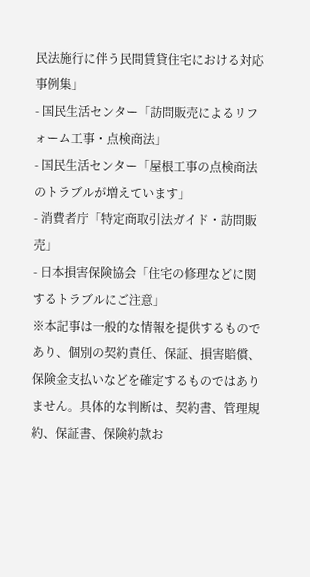民法施行に伴う民間賃貸住宅における対応事例集」
- 国民生活センター「訪問販売によるリフォーム工事・点検商法」
- 国民生活センター「屋根工事の点検商法のトラブルが増えています」
- 消費者庁「特定商取引法ガイド・訪問販売」
- 日本損害保険協会「住宅の修理などに関するトラブルにご注意」
※本記事は一般的な情報を提供するものであり、個別の契約責任、保証、損害賠償、保険金支払いなどを確定するものではありません。具体的な判断は、契約書、管理規約、保証書、保険約款お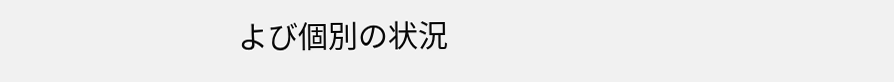よび個別の状況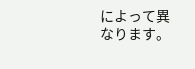によって異なります。